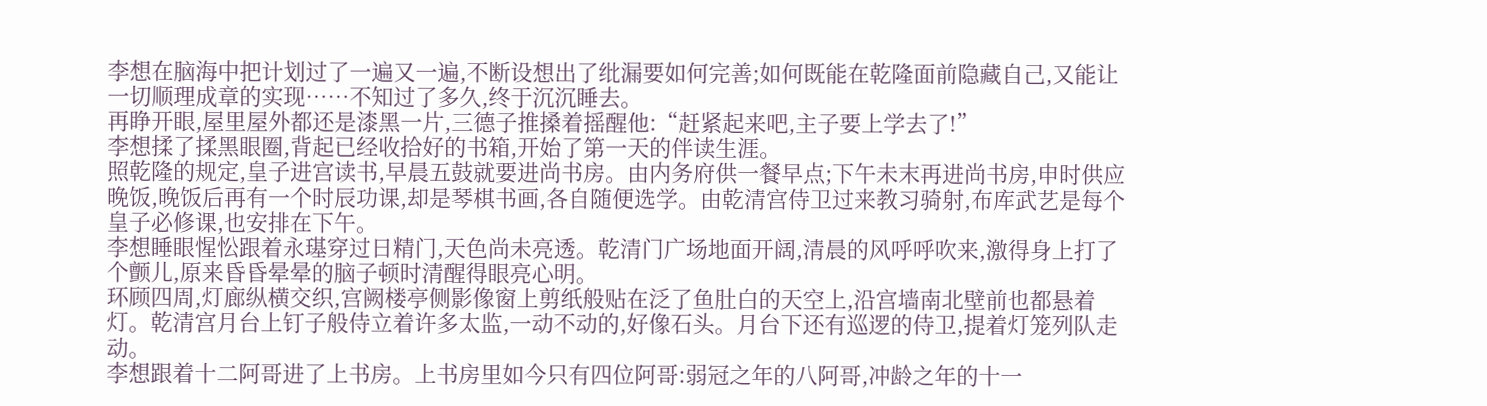李想在脑海中把计划过了一遍又一遍,不断设想出了纰漏要如何完善;如何既能在乾隆面前隐藏自己,又能让一切顺理成章的实现……不知过了多久,终于沉沉睡去。
再睁开眼,屋里屋外都还是漆黑一片,三德子推搡着摇醒他:“赶紧起来吧,主子要上学去了!”
李想揉了揉黑眼圈,背起已经收拾好的书箱,开始了第一天的伴读生涯。
照乾隆的规定,皇子进宫读书,早晨五鼓就要进尚书房。由内务府供一餐早点;下午未末再进尚书房,申时供应晚饭,晚饭后再有一个时辰功课,却是琴棋书画,各自随便选学。由乾清宫侍卫过来教习骑射,布库武艺是每个皇子必修课,也安排在下午。
李想睡眼惺忪跟着永璂穿过日精门,天色尚未亮透。乾清门广场地面开阔,清晨的风呼呼吹来,激得身上打了个颤儿,原来昏昏晕晕的脑子顿时清醒得眼亮心明。
环顾四周,灯廊纵横交织,宫阙楼亭侧影像窗上剪纸般贴在泛了鱼肚白的天空上,沿宫墙南北壁前也都悬着灯。乾清宫月台上钉子般侍立着许多太监,一动不动的,好像石头。月台下还有巡逻的侍卫,提着灯笼列队走动。
李想跟着十二阿哥进了上书房。上书房里如今只有四位阿哥:弱冠之年的八阿哥,冲龄之年的十一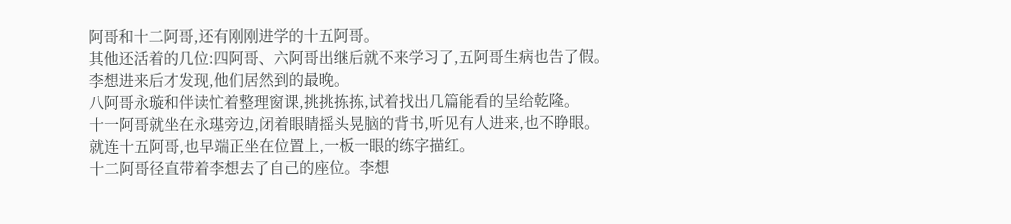阿哥和十二阿哥,还有刚刚进学的十五阿哥。
其他还活着的几位:四阿哥、六阿哥出继后就不来学习了,五阿哥生病也告了假。
李想进来后才发现,他们居然到的最晚。
八阿哥永璇和伴读忙着整理窗课,挑挑拣拣,试着找出几篇能看的呈给乾隆。
十一阿哥就坐在永璂旁边,闭着眼睛摇头晃脑的背书,听见有人进来,也不睁眼。
就连十五阿哥,也早端正坐在位置上,一板一眼的练字描红。
十二阿哥径直带着李想去了自己的座位。李想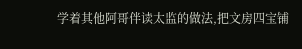学着其他阿哥伴读太监的做法,把文房四宝铺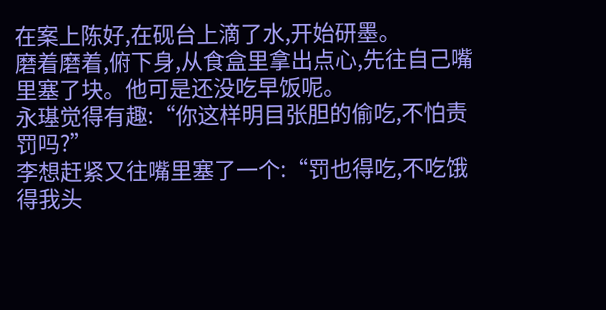在案上陈好,在砚台上滴了水,开始研墨。
磨着磨着,俯下身,从食盒里拿出点心,先往自己嘴里塞了块。他可是还没吃早饭呢。
永璂觉得有趣:“你这样明目张胆的偷吃,不怕责罚吗?”
李想赶紧又往嘴里塞了一个:“罚也得吃,不吃饿得我头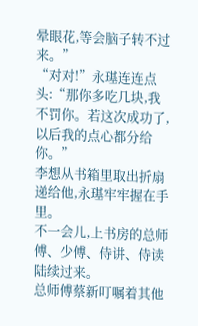晕眼花,等会脑子转不过来。”
“对对!”永璂连连点头:“那你多吃几块,我不罚你。若这次成功了,以后我的点心都分给你。”
李想从书箱里取出折扇递给他,永璂牢牢握在手里。
不一会儿,上书房的总师傅、少傅、侍讲、侍读陆续过来。
总师傅蔡新叮嘱着其他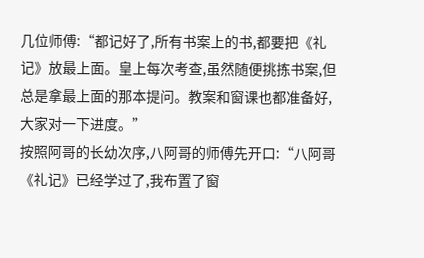几位师傅:“都记好了,所有书案上的书,都要把《礼记》放最上面。皇上每次考查,虽然随便挑拣书案,但总是拿最上面的那本提问。教案和窗课也都准备好,大家对一下进度。”
按照阿哥的长幼次序,八阿哥的师傅先开口:“八阿哥《礼记》已经学过了,我布置了窗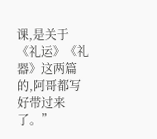课,是关于《礼运》《礼器》这两篇的,阿哥都写好带过来了。”